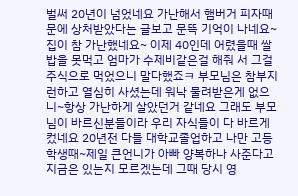벌써 20년이 넘었네요 가난해서 햄버거 피자때문에 상처받았다는 글보고 문뜩 기억이 나네요~ 집이 참 가난했네요~ 이제 40인데 어렸을때 쌀밥을 못먹고 엄마가 수제비같은걸 해줘 서 그걸 주식으로 먹었으니 말다했죠ㅋ 부모님은 참부지런하고 열심히 사셨는데 워낙 물려받은게 없으 니~항상 가난하게 살았던거 같네요 그래도 부모님이 바르신분들이라 우리 자식들이 다 바르게 컸네요 20년전 다들 대학교졸업하고 나만 고등학생때~제일 큰언니가 아빠 양복하나 사준다고 지금은 있는지 모르겠는데 그때 당시 영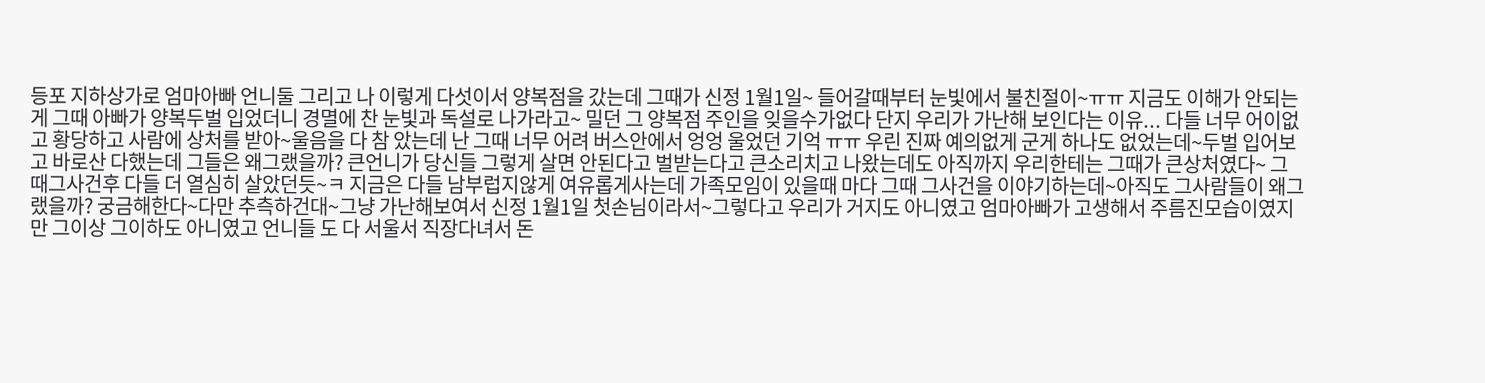등포 지하상가로 엄마아빠 언니둘 그리고 나 이렇게 다섯이서 양복점을 갔는데 그때가 신정 1월1일~ 들어갈때부터 눈빛에서 불친절이~ㅠㅠ 지금도 이해가 안되는게 그때 아빠가 양복두벌 입었더니 경멸에 찬 눈빛과 독설로 나가라고~ 밀던 그 양복점 주인을 잊을수가없다 단지 우리가 가난해 보인다는 이유... 다들 너무 어이없고 황당하고 사람에 상처를 받아~울음을 다 참 았는데 난 그때 너무 어려 버스안에서 엉엉 울었던 기억 ㅠㅠ 우린 진짜 예의없게 군게 하나도 없었는데~두벌 입어보고 바로산 다했는데 그들은 왜그랬을까? 큰언니가 당신들 그렇게 살면 안된다고 벌받는다고 큰소리치고 나왔는데도 아직까지 우리한테는 그때가 큰상처였다~ 그때그사건후 다들 더 열심히 살았던듯~ㅋ 지금은 다들 남부럽지않게 여유롭게사는데 가족모임이 있을때 마다 그때 그사건을 이야기하는데~아직도 그사람들이 왜그랬을까? 궁금해한다~다만 추측하건대~그냥 가난해보여서 신정 1월1일 첫손님이라서~그렇다고 우리가 거지도 아니였고 엄마아빠가 고생해서 주름진모습이였지만 그이상 그이하도 아니였고 언니들 도 다 서울서 직장다녀서 돈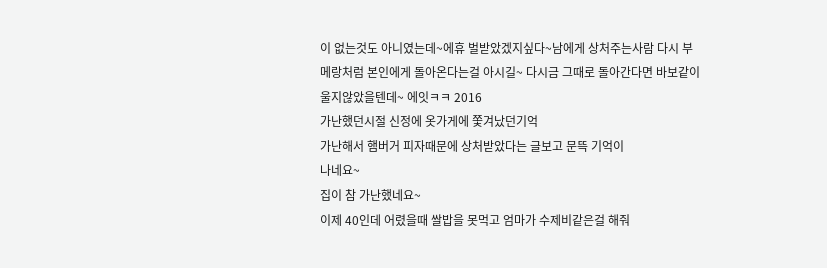이 없는것도 아니였는데~에휴 벌받았겠지싶다~남에게 상처주는사람 다시 부메랑처럼 본인에게 돌아온다는걸 아시길~ 다시금 그때로 돌아간다면 바보같이 울지않았을텐데~ 에잇ㅋㅋ 2016
가난했던시절 신정에 옷가게에 쫓겨났던기억
가난해서 햄버거 피자때문에 상처받았다는 글보고 문뜩 기억이
나네요~
집이 참 가난했네요~
이제 40인데 어렸을때 쌀밥을 못먹고 엄마가 수제비같은걸 해줘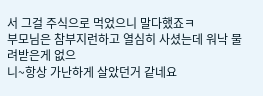서 그걸 주식으로 먹었으니 말다했죠ㅋ
부모님은 참부지런하고 열심히 사셨는데 워낙 물려받은게 없으
니~항상 가난하게 살았던거 같네요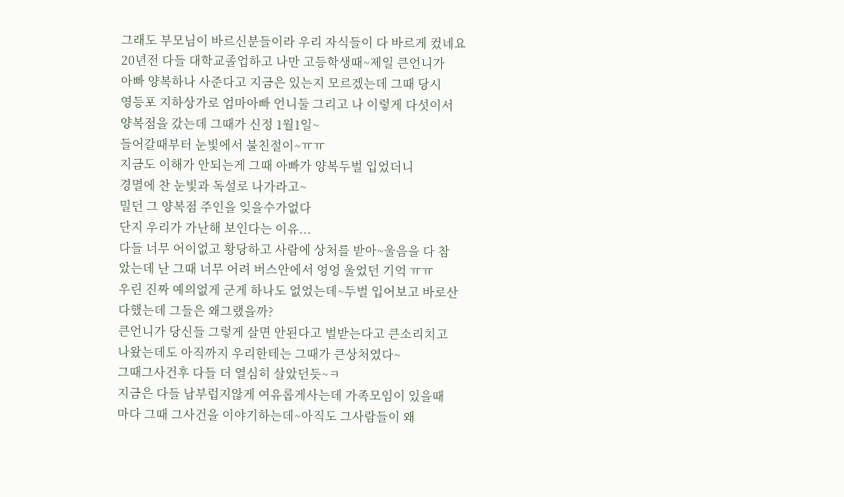그래도 부모님이 바르신분들이라 우리 자식들이 다 바르게 컸네요
20년전 다들 대학교졸업하고 나만 고등학생때~제일 큰언니가
아빠 양복하나 사준다고 지금은 있는지 모르겠는데 그때 당시
영등포 지하상가로 엄마아빠 언니둘 그리고 나 이렇게 다섯이서
양복점을 갔는데 그때가 신정 1월1일~
들어갈때부터 눈빛에서 불친절이~ㅠㅠ
지금도 이해가 안되는게 그때 아빠가 양복두벌 입었더니
경멸에 찬 눈빛과 독설로 나가라고~
밀던 그 양복점 주인을 잊을수가없다
단지 우리가 가난해 보인다는 이유...
다들 너무 어이없고 황당하고 사람에 상처를 받아~울음을 다 참
았는데 난 그때 너무 어려 버스안에서 엉엉 울었던 기억 ㅠㅠ
우린 진짜 예의없게 군게 하나도 없었는데~두벌 입어보고 바로산
다했는데 그들은 왜그랬을까?
큰언니가 당신들 그렇게 살면 안된다고 벌받는다고 큰소리치고
나왔는데도 아직까지 우리한테는 그때가 큰상처였다~
그때그사건후 다들 더 열심히 살았던듯~ㅋ
지금은 다들 남부럽지않게 여유롭게사는데 가족모임이 있을때
마다 그때 그사건을 이야기하는데~아직도 그사람들이 왜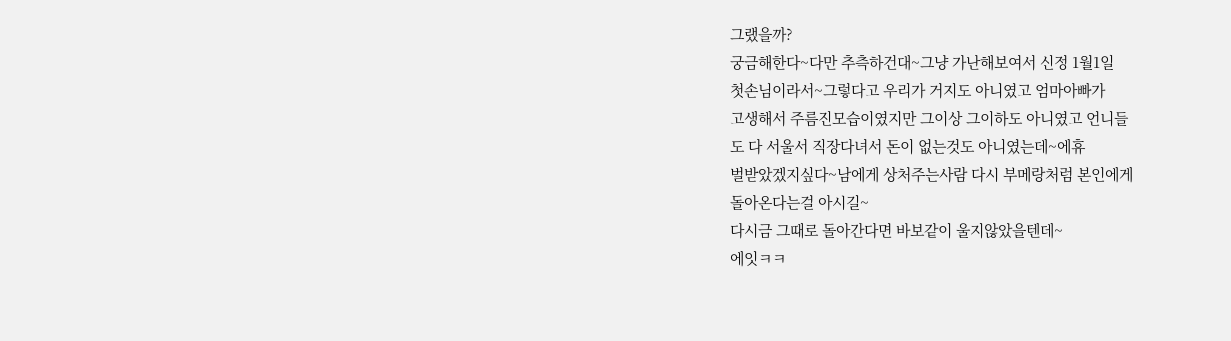그랬을까?
궁금해한다~다만 추측하건대~그냥 가난해보여서 신정 1월1일
첫손님이라서~그렇다고 우리가 거지도 아니였고 엄마아빠가
고생해서 주름진모습이였지만 그이상 그이하도 아니였고 언니들
도 다 서울서 직장다녀서 돈이 없는것도 아니였는데~에휴
벌받았겠지싶다~남에게 상처주는사람 다시 부메랑처럼 본인에게
돌아온다는걸 아시길~
다시금 그때로 돌아간다면 바보같이 울지않았을텐데~
에잇ㅋㅋ